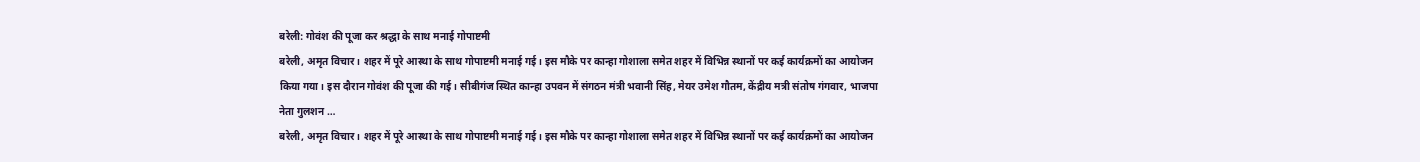बरेली: गोवंश की पूजा कर श्रद्धा के साथ मनाई गोपाष्टमी
बरेली, अमृत विचार। शहर में पूरे आस्था के साथ गोपाष्टमी मनाई गई। इस मौके पर कान्हा गोशाला समेत शहर में विभिन्न स्थानों पर कई कार्यक्रमों का आयोजन किया गया। इस दौरान गोवंश की पूजा की गई। सीबीगंज स्थित कान्हा उपवन में संगठन मंत्री भवानी सिंह, मेयर उमेश गौतम, केंद्रीय मत्री संतोष गंगवार, भाजपा नेता गुलशन …
बरेली, अमृत विचार। शहर में पूरे आस्था के साथ गोपाष्टमी मनाई गई। इस मौके पर कान्हा गोशाला समेत शहर में विभिन्न स्थानों पर कई कार्यक्रमों का आयोजन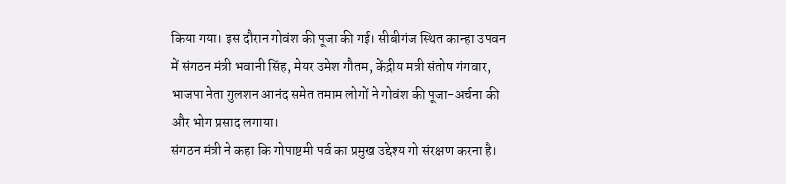किया गया। इस दौरान गोवंश की पूजा की गई। सीबीगंज स्थित कान्हा उपवन में संगठन मंत्री भवानी सिंह, मेयर उमेश गौतम, केंद्रीय मत्री संतोष गंगवार, भाजपा नेता गुलशन आनंद समेत तमाम लोगों ने गोवंश की पूजा-अर्चना की और भोग प्रसाद लगाया।
संगठन मंत्री ने कहा कि गोपाष्टमी पर्व का प्रमुख उद्देश्य गो संरक्षण करना है।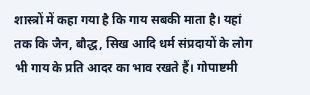शास्त्रों में कहा गया है कि गाय सबकी माता है। यहां तक कि जैन, बौद्ध, सिख आदि धर्म संप्रदायों के लोग भी गाय के प्रति आदर का भाव रखते हैं। गोपाष्टमी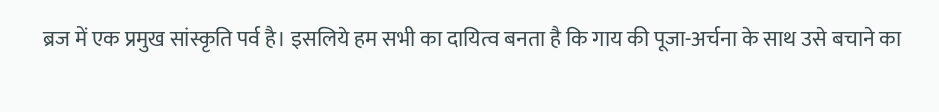ब्रज में एक प्रमुख सांस्कृति पर्व है। इसलिये हम सभी का दायित्व बनता है कि गाय की पूजा-अर्चना के साथ उसे बचाने का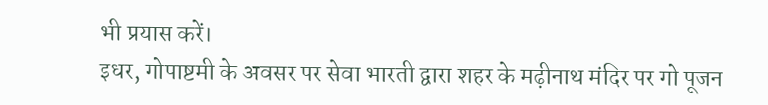भी प्रयास करें।
इधर, गोपाष्टमी के अवसर पर सेवा भारती द्वारा शहर के मढ़ीनाथ मंदिर पर गो पूजन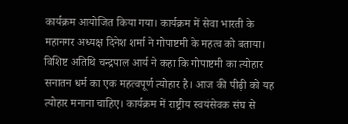कार्यक्रम आयोजित किया गया। कार्यक्रम में सेवा भारती के महानगर अध्यक्ष दिनेश शर्मा ने गोपाष्टमी के महत्व को बताया। विशिष्ट अतिथि चन्द्रपाल आर्य ने कहा कि गोपाष्टमी का त्योहार सनातन धर्म का एक महत्वपूर्ण त्योहार है। आज की पीढ़ी को यह त्योहार मनाना चाहिए। कार्यक्रम में राष्ट्रीय स्वयंसेवक संघ से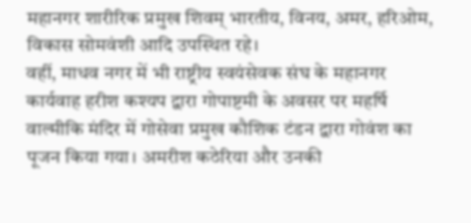महानगर शारीरिक प्रमुख शिवम् भारतीय, विनय, अमर, हरिओम, विकास सोमवंशी आदि उपस्थित रहे।
वहीं, माधव नगर में भी राष्ट्रीय स्वयंसेवक संघ के महानगर कार्यवाह हरीश कश्यप द्वारा गोपाष्टमी के अवसर पर महर्षि वाल्मीकि मंदिर में गोसेवा प्रमुख कौशिक टंडन द्वारा गोवंश का पूजन किया गया। अमरीश कठेरिया और उनकी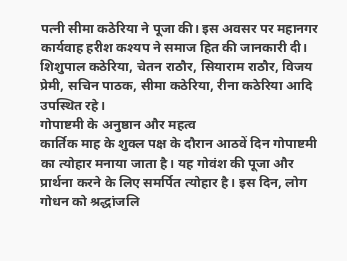पत्नी सीमा कठेरिया ने पूजा की। इस अवसर पर महानगर कार्यवाह हरीश कश्यप ने समाज हित की जानकारी दी। शिशुपाल कठेरिया, चेतन राठौर, सियाराम राठौर, विजय प्रेमी, सचिन पाठक, सीमा कठेरिया, रीना कठेरिया आदि उपस्थित रहे।
गोपाष्टमी के अनुष्ठान और महत्व
कार्तिक माह के शुक्ल पक्ष के दौरान आठवें दिन गोपाष्टमी का त्योहार मनाया जाता है। यह गोवंश की पूजा और प्रार्थना करने के लिए समर्पित त्योहार है। इस दिन, लोग गोधन को श्रद्धांजलि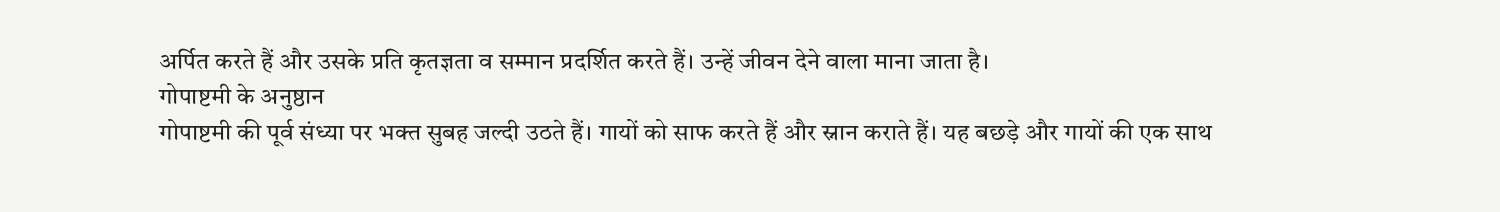अर्पित करते हैं और उसके प्रति कृतज्ञता व सम्मान प्रदर्शित करते हैं। उन्हें जीवन देने वाला माना जाता है।
गोपाष्टमी के अनुष्ठान
गोपाष्टमी की पूर्व संध्या पर भक्त सुबह जल्दी उठते हैं। गायों को साफ करते हैं और स्नान कराते हैं। यह बछड़े और गायों की एक साथ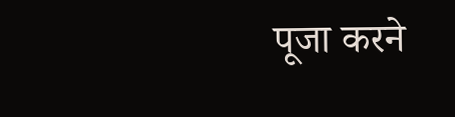पूजा करने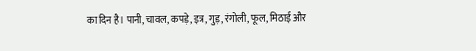का दिन है। पानी, चावल, कपड़े, इत्र, गुड़, रंगोली, फूल, मिठाई और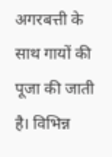अगरबत्ती के साथ गायों की पूजा की जाती है। विभिन्न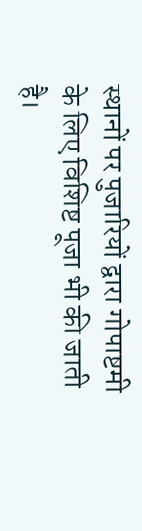स्थानों पर पुजारियों द्वारा गोपाष्टमी के लिए विशिष्ट पूजा भी की जाती है।